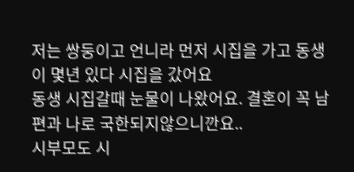저는 쌍둥이고 언니라 먼저 시집을 가고 동생이 몇년 있다 시집을 갔어요
동생 시집갈때 눈물이 나왔어요. 결혼이 꼭 남편과 나로 국한되지않으니깐요..
시부모도 시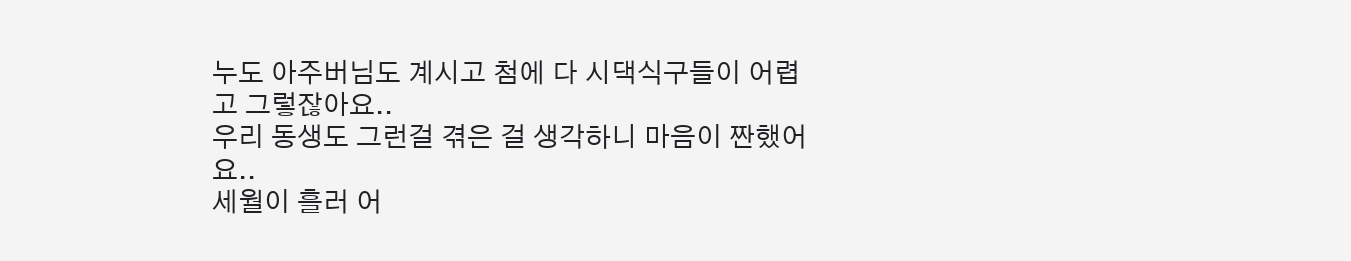누도 아주버님도 계시고 첨에 다 시댁식구들이 어렵고 그렇잖아요..
우리 동생도 그런걸 겪은 걸 생각하니 마음이 짠했어요..
세월이 흘러 어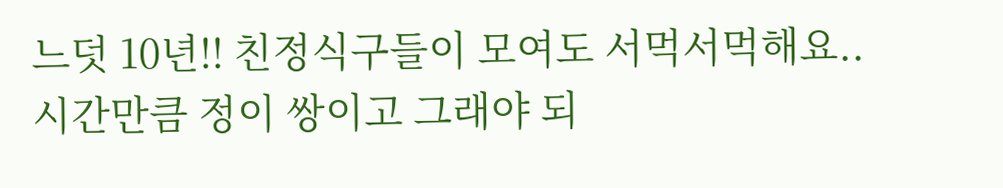느덧 10년!! 친정식구들이 모여도 서먹서먹해요..
시간만큼 정이 쌍이고 그래야 되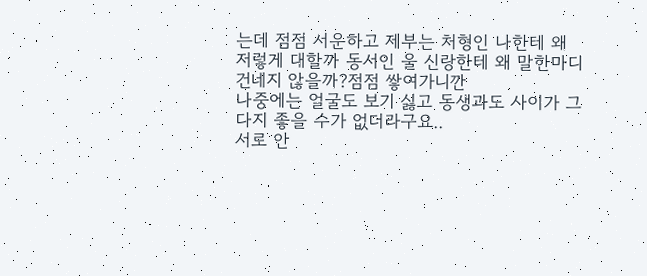는데 점점 서운하고 제부는 처형인 나한테 왜
저렇게 대할까 동서인 울 신랑한테 왜 말한마디 건네지 않을까?점점 쌓여가니깐
나중에는 얼굴도 보기 싫고 동생과도 사이가 그다지 좋을 수가 없더라구요..
서로 안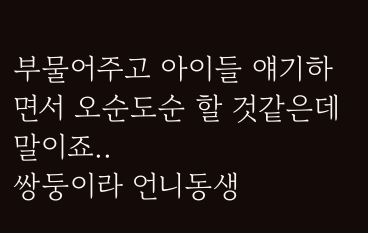부물어주고 아이들 얘기하면서 오순도순 할 것같은데 말이죠..
쌍둥이라 언니동생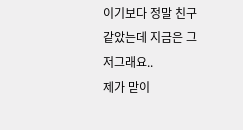이기보다 정말 친구같았는데 지금은 그저그래요..
제가 맏이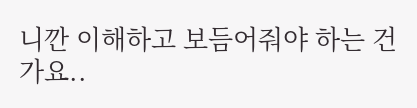니깐 이해하고 보듬어줘야 하는 건가요..